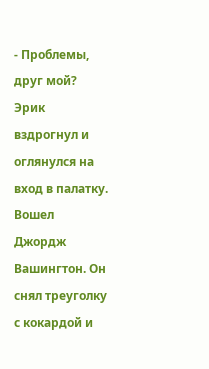- Проблемы, друг мой?
Эрик вздрогнул и оглянулся на вход в палатку. Вошел Джордж Вашингтон. Он снял треуголку с кокардой и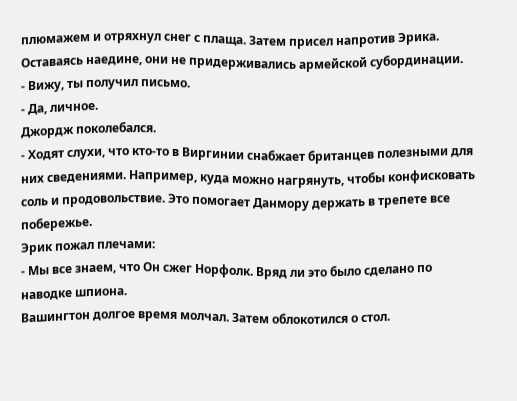плюмажем и отряхнул снег с плаща. Затем присел напротив Эрика. Оставаясь наедине, они не придерживались армейской субординации.
- Вижу, ты получил письмо.
- Да, личное.
Джордж поколебался.
- Ходят слухи, что кто-то в Виргинии снабжает британцев полезными для них сведениями. Например, куда можно нагрянуть, чтобы конфисковать соль и продовольствие. Это помогает Данмору держать в трепете все побережье.
Эрик пожал плечами:
- Мы все знаем, что Он сжег Норфолк. Вряд ли это было сделано по наводке шпиона.
Вашингтон долгое время молчал. Затем облокотился о стол.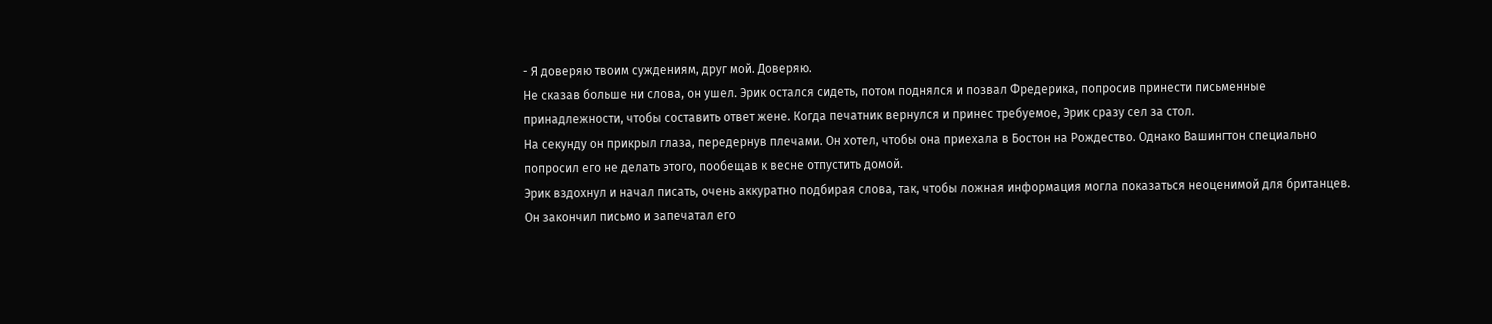- Я доверяю твоим суждениям, друг мой. Доверяю.
Не сказав больше ни слова, он ушел. Эрик остался сидеть, потом поднялся и позвал Фредерика, попросив принести письменные принадлежности, чтобы составить ответ жене. Когда печатник вернулся и принес требуемое, Эрик сразу сел за стол.
На секунду он прикрыл глаза, передернув плечами. Он хотел, чтобы она приехала в Бостон на Рождество. Однако Вашингтон специально попросил его не делать этого, пообещав к весне отпустить домой.
Эрик вздохнул и начал писать, очень аккуратно подбирая слова, так, чтобы ложная информация могла показаться неоценимой для британцев.
Он закончил письмо и запечатал его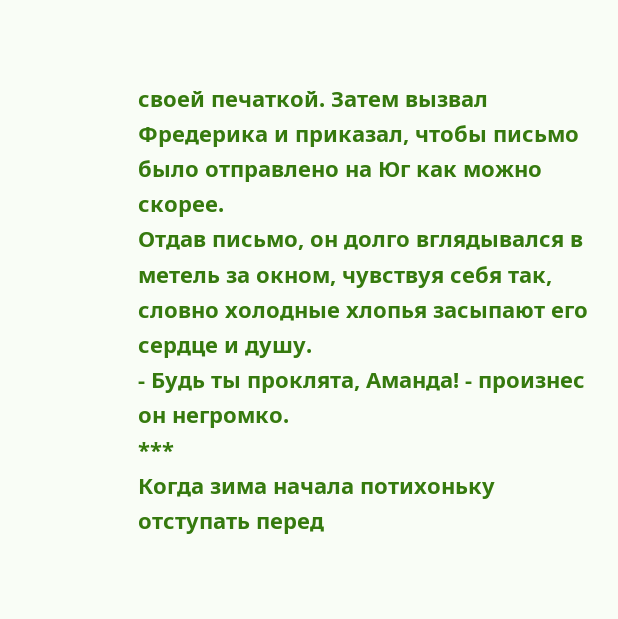своей печаткой. Затем вызвал Фредерика и приказал, чтобы письмо было отправлено на Юг как можно скорее.
Отдав письмо, он долго вглядывался в метель за окном, чувствуя себя так, словно холодные хлопья засыпают его сердце и душу.
- Будь ты проклята, Аманда! - произнес он негромко.
***
Когда зима начала потихоньку отступать перед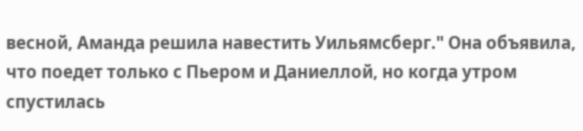весной, Аманда решила навестить Уильямсберг." Она объявила, что поедет только с Пьером и Даниеллой, но когда утром спустилась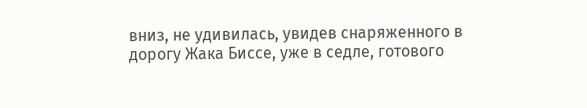вниз, не удивилась, увидев снаряженного в дорогу Жака Биссе, уже в седле, готового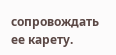сопровождать ее карету.